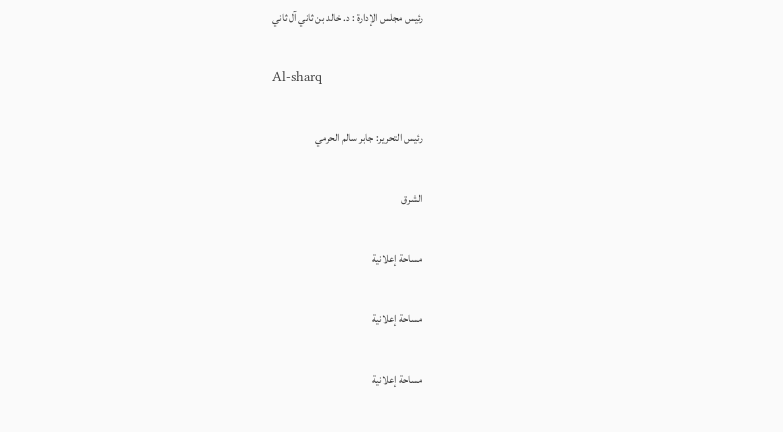رئيس مجلس الإدارة : د. خالد بن ثاني آل ثاني

Al-sharq

رئيس التحرير: جابر سالم الحرمي

الشرق

مساحة إعلانية

مساحة إعلانية

مساحة إعلانية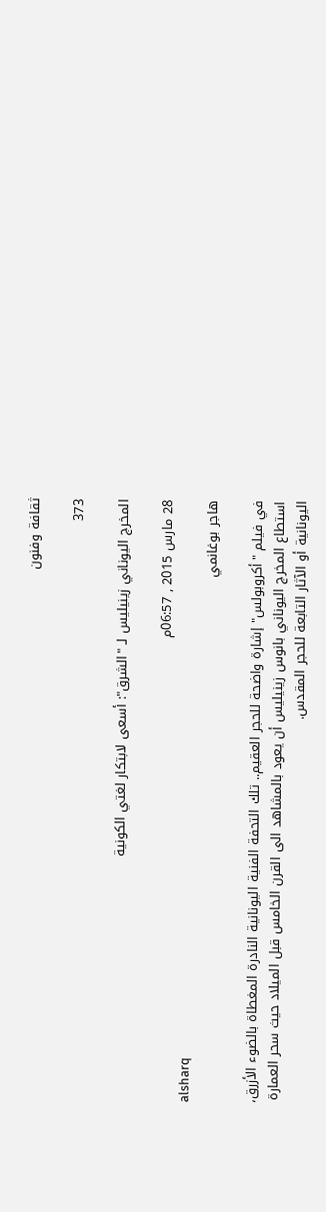ثقافة وفنون

373

المخرج اليوناني زينيليس لـ "الشرق": أسعى لابتكار لغتي الكونية

28 مارس 2015 , 06:57م
alsharq
هاجر بوغانمي

في فيلم "أكروبولس" إشارة واضحة للحجر العقيم.. تلك التحفة الفنية اليونانية النادرة المغطاة بالضوء الأزرق، استطاع المخرج اليوناني بانوس زينيليس أن يعود بالمشاهد الى القرن الخامس قبل الميلاد حيث سحر العمارة اليونانية أو الآثار التابعة للحجر المقدس.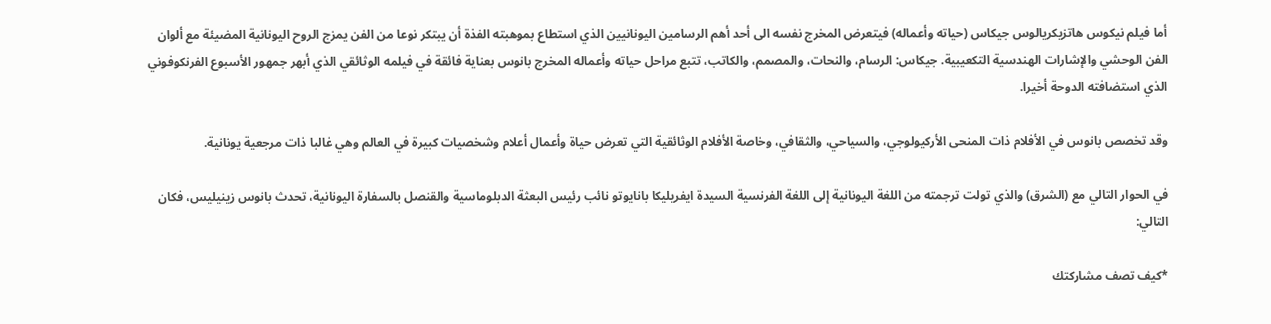أما فيلم نيكوس هاتزيكريالوس جيكاس (حياته وأعماله) فيتعرض المخرج نفسه الى أحد أهم الرسامين اليونانيين الذي استطاع بموهبته الفذة أن يبتكر نوعا من الفن يمزج الروح اليونانية المضيئة مع ألوان الفن الوحشي والإشارات الهندسية التكعيبية. جيكاس: الرسام، والنحات، والمصمم، والكاتب، تتبع مراحل حياته وأعماله المخرج بانوس بعناية فائقة في فيلمه الوثائقي الذي أبهر جمهور الأسبوع الفرنكوفوني الذي استضافته الدوحة أخيرا.

وقد تخصص بانوس في الأفلام ذات المنحى الأركيولوجي، والسياحي، والثقافي، وخاصة الأفلام الوثائقية التي تعرض حياة وأعمال أعلام وشخصيات كبيرة في العالم وهي غالبا ذات مرجعية يونانية.

في الحوار التالي مع (الشرق) والذي تولت ترجمته من اللغة اليونانية إلى اللغة الفرنسية السيدة ايفريليكا بانايوتو نائب رئيس البعثة الدبلوماسية والقنصل بالسفارة اليونانية، تحدث بانوس زينيليس، فكان التالي:

*كيف تصف مشاركتك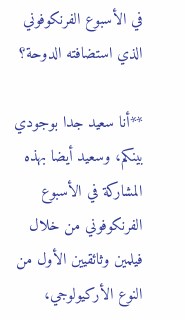في الأسبوع الفرنكوفوني الذي استضافته الدوحة؟

**أنا سعيد جدا بوجودي بينكم، وسعيد أيضا بهذه المشاركة في الأسبوع الفرنكوفوني من خلال فيلمين وثائقيين الأول من النوع الأركيولوجي،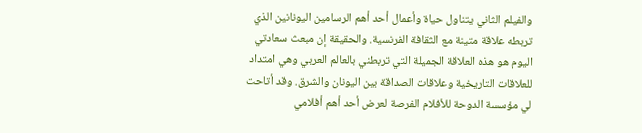والفيلم الثاني يتناول حياة وأعمال أحد أهم الرسامين اليونانين الذي تربطه علاقة متينة مع الثقافة الفرنسية. والحقيقة إن مبعث سعادتي اليوم هو هذه العلاقة الجميلة التي تربطني بالعالم العربي وهي امتداد للعلاقات التاريخية وعلاقات الصداقة بين اليونان والشرق. وقد أتاحت لي مؤسسة الدوحة للأفلام الفرصة لعرض أحد أهم أفلامي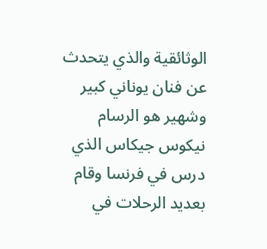الوثائقية والذي يتحدث عن فنان يوناني كبير وشهير هو الرسام نيكوس جيكاس الذي درس في فرنسا وقام بعديد الرحلات في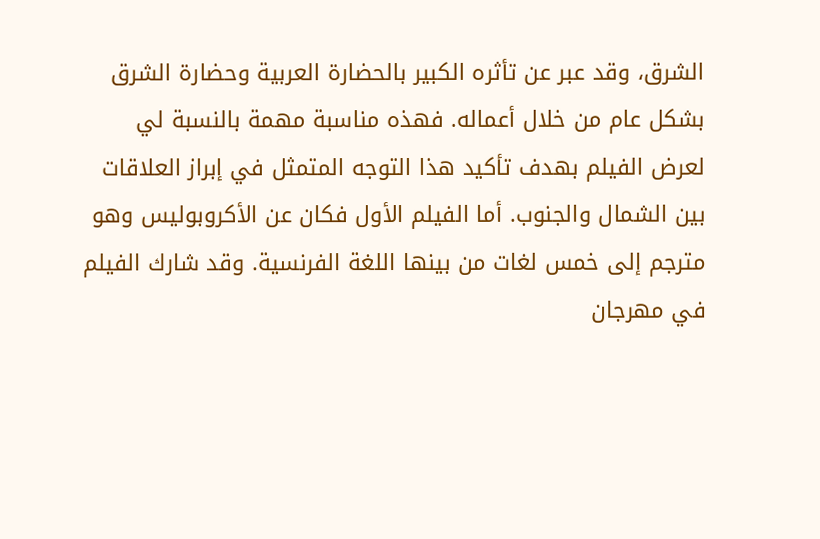الشرق، وقد عبر عن تأثره الكبير بالحضارة العربية وحضارة الشرق بشكل عام من خلال أعماله. فهذه مناسبة مهمة بالنسبة لي لعرض الفيلم بهدف تأكيد هذا التوجه المتمثل في إبراز العلاقات بين الشمال والجنوب. أما الفيلم الأول فكان عن الأكروبوليس وهو مترجم إلى خمس لغات من بينها اللغة الفرنسية. وقد شارك الفيلم في مهرجان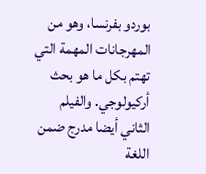بوردو بفرنسا، وهو من المهرجانات المهمة التي تهتم بكل ما هو بحث أركيولوجي. والفيلم الثاني أيضا مدرج ضمن اللغة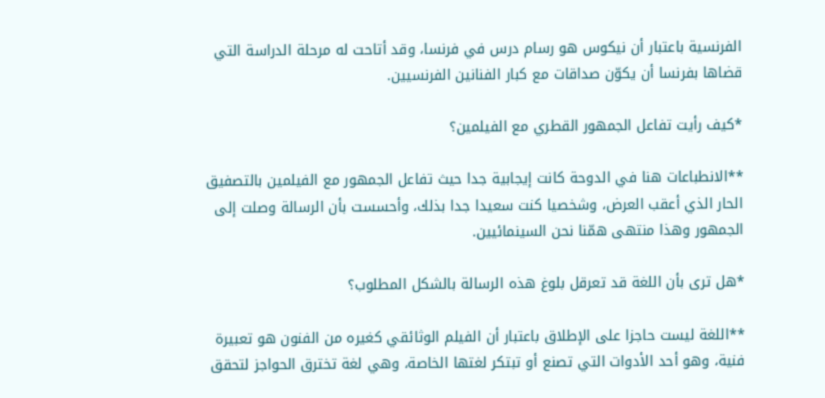الفرنسية باعتبار أن نيكوس هو رسام درس في فرنسا، وقد أتاحت له مرحلة الدراسة التي قضاها بفرنسا أن يكوّن صداقات مع كبار الفنانين الفرنسيين.

*كيف رأيت تفاعل الجمهور القطري مع الفيلمين؟

**الانطباعات هنا في الدوحة كانت إيجابية جدا حيث تفاعل الجمهور مع الفيلمين بالتصفيق الحار الذي أعقب العرض، وشخصيا كنت سعيدا جدا بذلك، وأحسست بأن الرسالة وصلت إلى الجمهور وهذا منتهى همّنا نحن السينمائيين.

*هل ترى بأن اللغة قد تعرقل بلوغ هذه الرسالة بالشكل المطلوب؟

**اللغة ليست حاجزا على الإطلاق باعتبار أن الفيلم الوثائقي كغيره من الفنون هو تعبيرة فنية، وهو أحد الأدوات التي تصنع أو تبتكر لغتها الخاصة، وهي لغة تخترق الحواجز لتحقق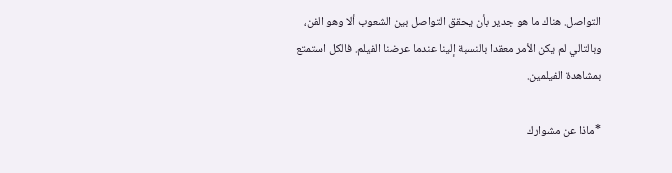التواصل. هناك ما هو جدير بأن يحقق التواصل بين الشعوب ألا وهو الفن، وبالتالي لم يكن الأمر معقدا بالنسبة إلينا عندما عرضنا الفيلم. فالكل استمتع بمشاهدة الفيلمين.

*ماذا عن مشوارك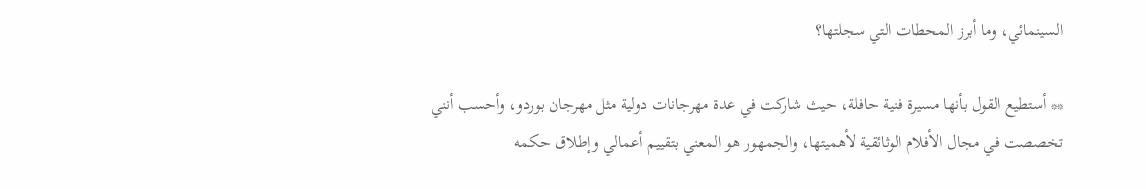السينمائي، وما أبرز المحطات التي سجلتها؟

** أستطيع القول بأنها مسيرة فنية حافلة، حيث شاركت في عدة مهرجانات دولية مثل مهرجان بوردو، وأحسب أنني تخصصت في مجال الأفلام الوثائقية لأهميتها، والجمهور هو المعني بتقييم أعمالي وإطلاق حكمه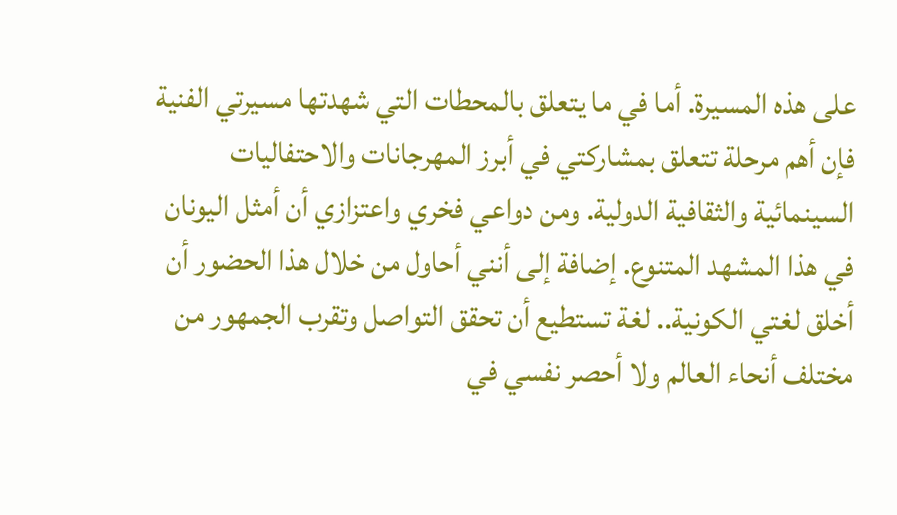على هذه المسيرة. أما في ما يتعلق بالمحطات التي شهدتها مسيرتي الفنية فإن أهم مرحلة تتعلق بمشاركتي في أبرز المهرجانات والاحتفاليات السينمائية والثقافية الدولية. ومن دواعي فخري واعتزازي أن أمثل اليونان في هذا المشهد المتنوع. إضافة إلى أنني أحاول من خلال هذا الحضور أن أخلق لغتي الكونية.. لغة تستطيع أن تحقق التواصل وتقرب الجمهور من مختلف أنحاء العالم ولا أحصر نفسي في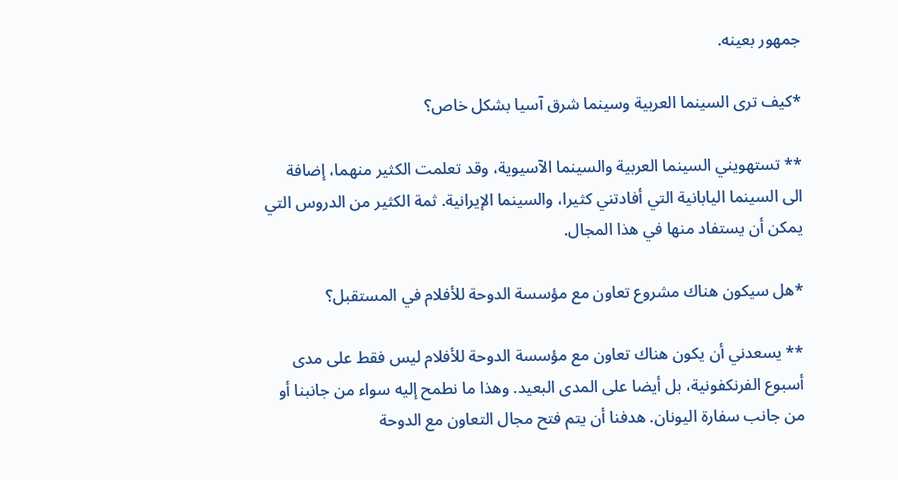جمهور بعينه.

*كيف ترى السينما العربية وسينما شرق آسيا بشكل خاص؟

** تستهويني السينما العربية والسينما الآسيوية، وقد تعلمت الكثير منهما، إضافة الى السينما اليابانية التي أفادتني كثيرا، والسينما الإيرانية. ثمة الكثير من الدروس التي يمكن أن يستفاد منها في هذا المجال.

*هل سيكون هناك مشروع تعاون مع مؤسسة الدوحة للأفلام في المستقبل؟

** يسعدني أن يكون هناك تعاون مع مؤسسة الدوحة للأفلام ليس فقط على مدى أسبوع الفرنكفونية، بل أيضا على المدى البعيد. وهذا ما نطمح إليه سواء من جانبنا أو من جانب سفارة اليونان. هدفنا أن يتم فتح مجال التعاون مع الدوحة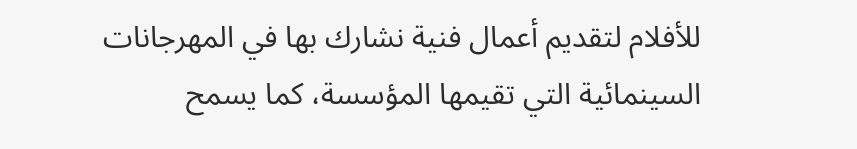للأفلام لتقديم أعمال فنية نشارك بها في المهرجانات السينمائية التي تقيمها المؤسسة، كما يسمح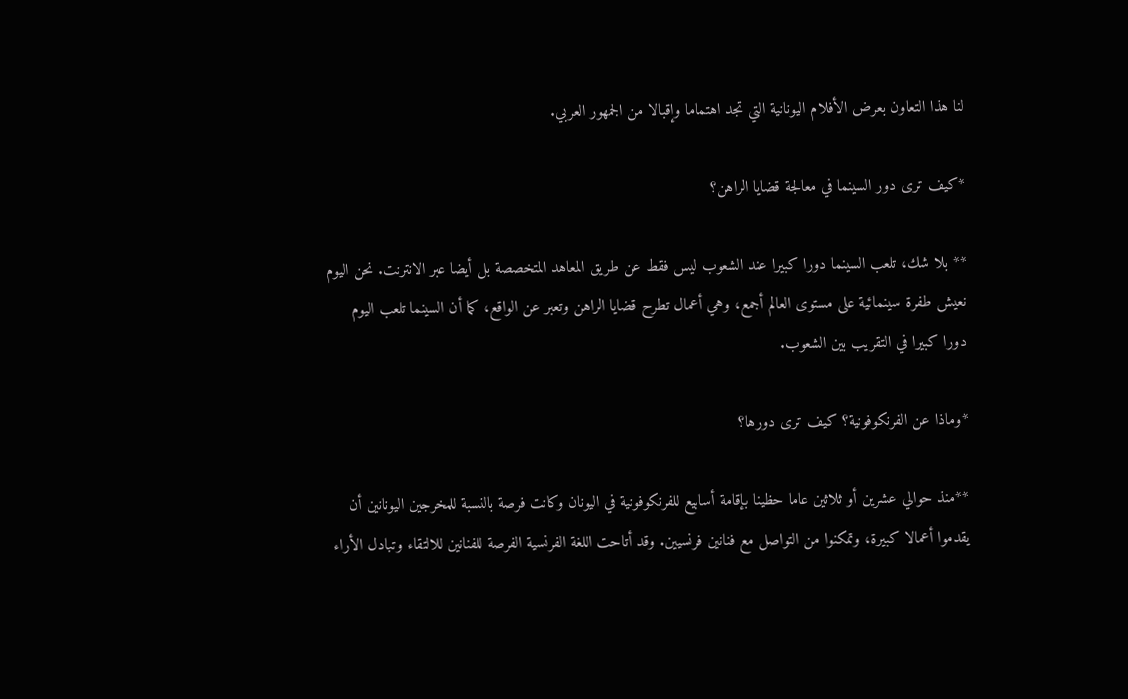لنا هذا التعاون بعرض الأفلام اليونانية التي تجد اهتماما وإقبالا من الجمهور العربي.

*كيف ترى دور السينما في معالجة قضايا الراهن؟

** بلا شك، تلعب السينما دورا كبيرا عند الشعوب ليس فقط عن طريق المعاهد المتخصصة بل أيضا عبر الانترنت. نحن اليوم نعيش طفرة سينمائية على مستوى العالم أجمع، وهي أعمال تطرح قضايا الراهن وتعبر عن الواقع، كما أن السينما تلعب اليوم دورا كبيرا في التقريب بين الشعوب.

*وماذا عن الفرنكوفونية؟ كيف ترى دورها؟

**منذ حوالي عشرين أو ثلاثين عاما حظينا بإقامة أسابيع للفرنكوفونية في اليونان وكانت فرصة بالنسبة للمخرجين اليونانين أن يقدموا أعمالا كبيرة، وتمكنوا من التواصل مع فنانين فرنسيين. وقد أتاحت اللغة الفرنسية الفرصة للفنانين للالتقاء وتبادل الأراء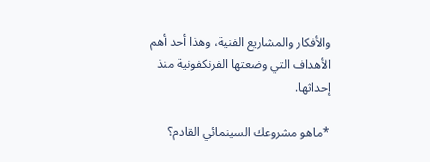والأفكار والمشاريع الفنية، وهذا أحد أهم الأهداف التي وضعتها الفرنكفونية منذ إحداثها.

*ماهو مشروعك السينمائي القادم؟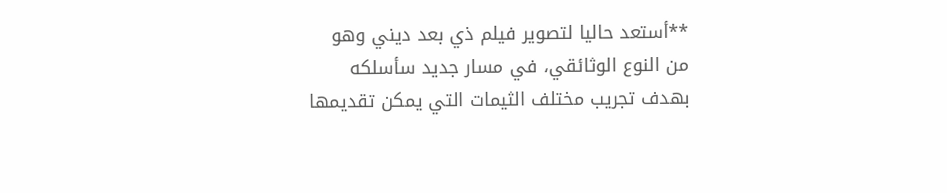**أستعد حاليا لتصوير فيلم ذي بعد ديني وهو من النوع الوثائقي، في مسار جديد سأسلكه بهدف تجريب مختلف الثيمات التي يمكن تقديمها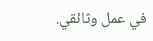في عمل وثائقي.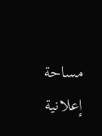مساحة إعلانية